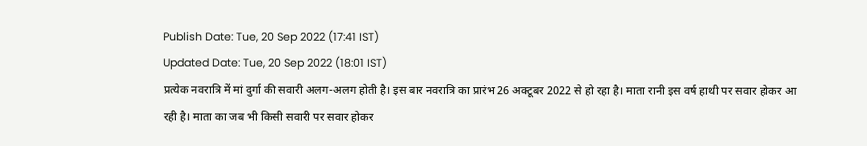Publish Date: Tue, 20 Sep 2022 (17:41 IST)
Updated Date: Tue, 20 Sep 2022 (18:01 IST)
प्रत्येक नवरात्रि में मां दुर्गा की सवारी अलग-अलग होती है। इस बार नवरात्रि का प्रारंभ 26 अक्टूबर 2022 से हो रहा है। माता रानी इस वर्ष हाथी पर सवार होकर आ रही है। माता का जब भी किसी सवारी पर सवार होकर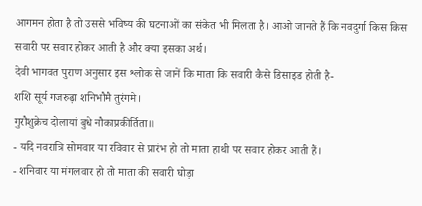आगमन होता है तो उससे भविष्य की घटनाओं का संकेत भी मिलता है। आओ जानते हैं कि नवदुर्गा किस किस सवारी पर सवार होकर आती है और क्या इसका अर्थ।
देवी भागवत पुराण अनुसार इस श्लोक से जानें कि माता कि सवारी कैसे डिसाइड होती है-
शशि सूर्य गजरुढ़ा शनिभौमै तुरंगमे।
गुरौशुक्रेच दोलायां बुधे नौकाप्रकीर्तिता॥
- यदि नवरात्रि सोमवार या रविवार से प्रारंभ हो तो माता हाथी पर सवार होकर आती हैं।
- शनिवार या मंगलवार हो तो माता की सवारी घोड़ा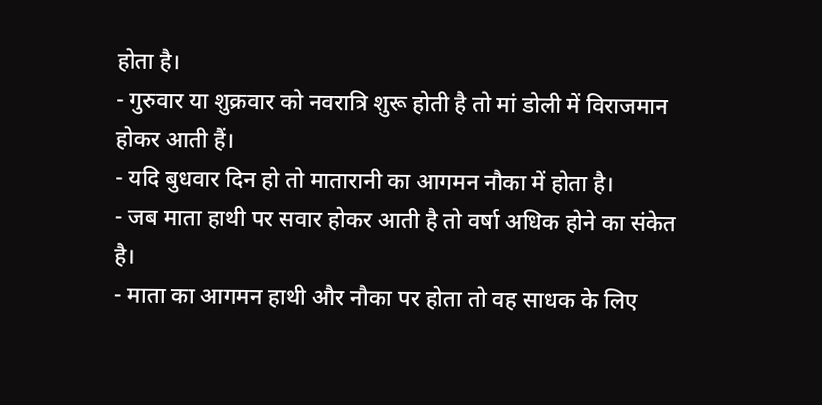होता है।
- गुरुवार या शुक्रवार को नवरात्रि शुरू होती है तो मां डोली में विराजमान होकर आती हैं।
- यदि बुधवार दिन हो तो मातारानी का आगमन नौका में होता है।
- जब माता हाथी पर सवार होकर आती है तो वर्षा अधिक होने का संकेत है।
- माता का आगमन हाथी और नौका पर होता तो वह साधक के लिए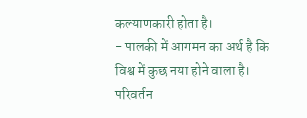कल्याणकारी होता है।
- पालकी में आगमन का अर्थ है कि विश्व में कुछ नया होने वाला है। परिवर्तन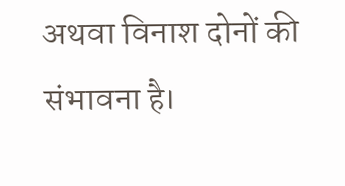अथवा विनाश दोनों की संभावना है।